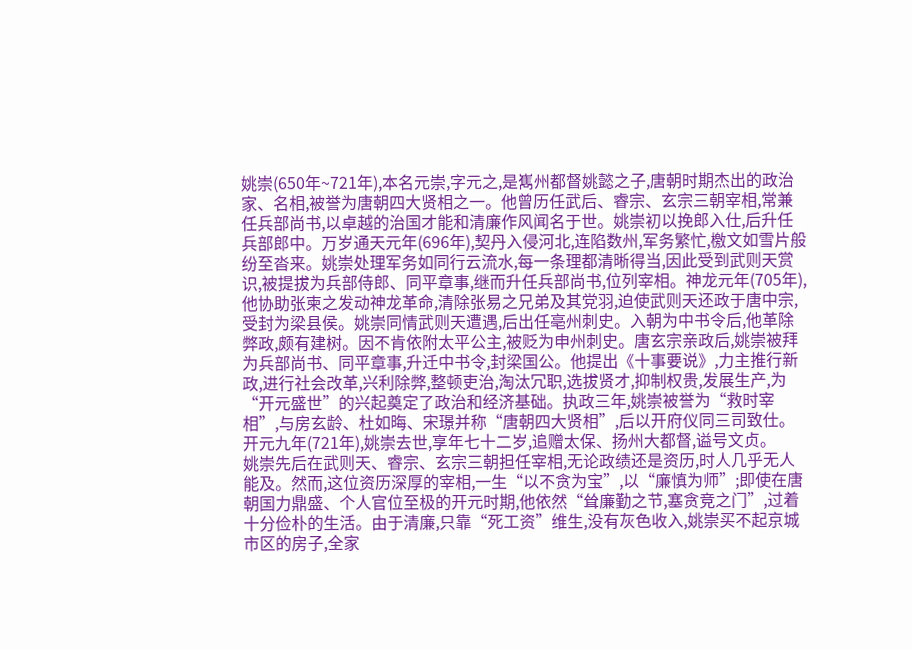姚崇(650年~721年),本名元崇,字元之,是嶲州都督姚懿之子,唐朝时期杰出的政治家、名相,被誉为唐朝四大贤相之一。他曾历任武后、睿宗、玄宗三朝宰相,常兼任兵部尚书,以卓越的治国才能和清廉作风闻名于世。姚崇初以挽郎入仕,后升任兵部郎中。万岁通天元年(696年),契丹入侵河北,连陷数州,军务繁忙,檄文如雪片般纷至沓来。姚崇处理军务如同行云流水,每一条理都清晰得当,因此受到武则天赏识,被提拔为兵部侍郎、同平章事,继而升任兵部尚书,位列宰相。神龙元年(705年),他协助张柬之发动神龙革命,清除张易之兄弟及其党羽,迫使武则天还政于唐中宗,受封为梁县侯。姚崇同情武则天遭遇,后出任亳州刺史。入朝为中书令后,他革除弊政,颇有建树。因不肯依附太平公主,被贬为申州刺史。唐玄宗亲政后,姚崇被拜为兵部尚书、同平章事,升迁中书令,封梁国公。他提出《十事要说》,力主推行新政,进行社会改革,兴利除弊,整顿吏治,淘汰冗职,选拔贤才,抑制权贵,发展生产,为“开元盛世”的兴起奠定了政治和经济基础。执政三年,姚崇被誉为“救时宰相”,与房玄龄、杜如晦、宋璟并称“唐朝四大贤相”,后以开府仪同三司致仕。开元九年(721年),姚崇去世,享年七十二岁,追赠太保、扬州大都督,谥号文贞。
姚崇先后在武则天、睿宗、玄宗三朝担任宰相,无论政绩还是资历,时人几乎无人能及。然而,这位资历深厚的宰相,一生“以不贪为宝”,以“廉慎为师”;即使在唐朝国力鼎盛、个人官位至极的开元时期,他依然“耸廉勤之节,塞贪竞之门”,过着十分俭朴的生活。由于清廉,只靠“死工资”维生,没有灰色收入,姚崇买不起京城市区的房子,全家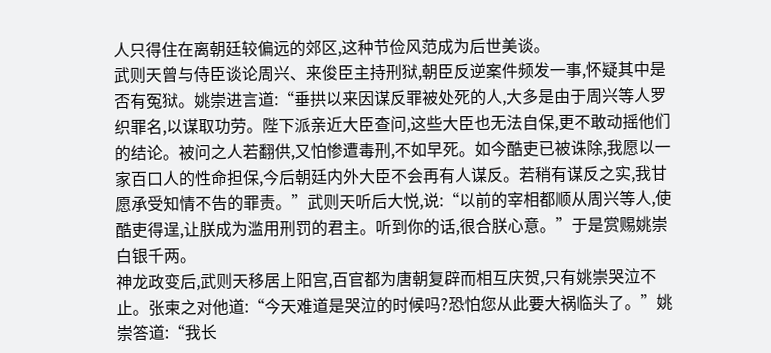人只得住在离朝廷较偏远的郊区,这种节俭风范成为后世美谈。
武则天曾与侍臣谈论周兴、来俊臣主持刑狱,朝臣反逆案件频发一事,怀疑其中是否有冤狱。姚崇进言道:“垂拱以来因谋反罪被处死的人,大多是由于周兴等人罗织罪名,以谋取功劳。陛下派亲近大臣查问,这些大臣也无法自保,更不敢动摇他们的结论。被问之人若翻供,又怕惨遭毒刑,不如早死。如今酷吏已被诛除,我愿以一家百口人的性命担保,今后朝廷内外大臣不会再有人谋反。若稍有谋反之实,我甘愿承受知情不告的罪责。”武则天听后大悦,说:“以前的宰相都顺从周兴等人,使酷吏得逞,让朕成为滥用刑罚的君主。听到你的话,很合朕心意。”于是赏赐姚崇白银千两。
神龙政变后,武则天移居上阳宫,百官都为唐朝复辟而相互庆贺,只有姚崇哭泣不止。张柬之对他道:“今天难道是哭泣的时候吗?恐怕您从此要大祸临头了。”姚崇答道:“我长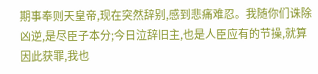期事奉则天皇帝,现在突然辞别,感到悲痛难忍。我随你们诛除凶逆,是尽臣子本分;今日泣辞旧主,也是人臣应有的节操,就算因此获罪,我也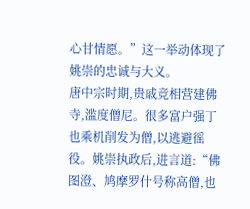心甘情愿。”这一举动体现了姚崇的忠诚与大义。
唐中宗时期,贵戚竞相营建佛寺,滥度僧尼。很多富户强丁也乘机削发为僧,以逃避徭役。姚崇执政后,进言道:“佛图澄、鸠摩罗什号称高僧,也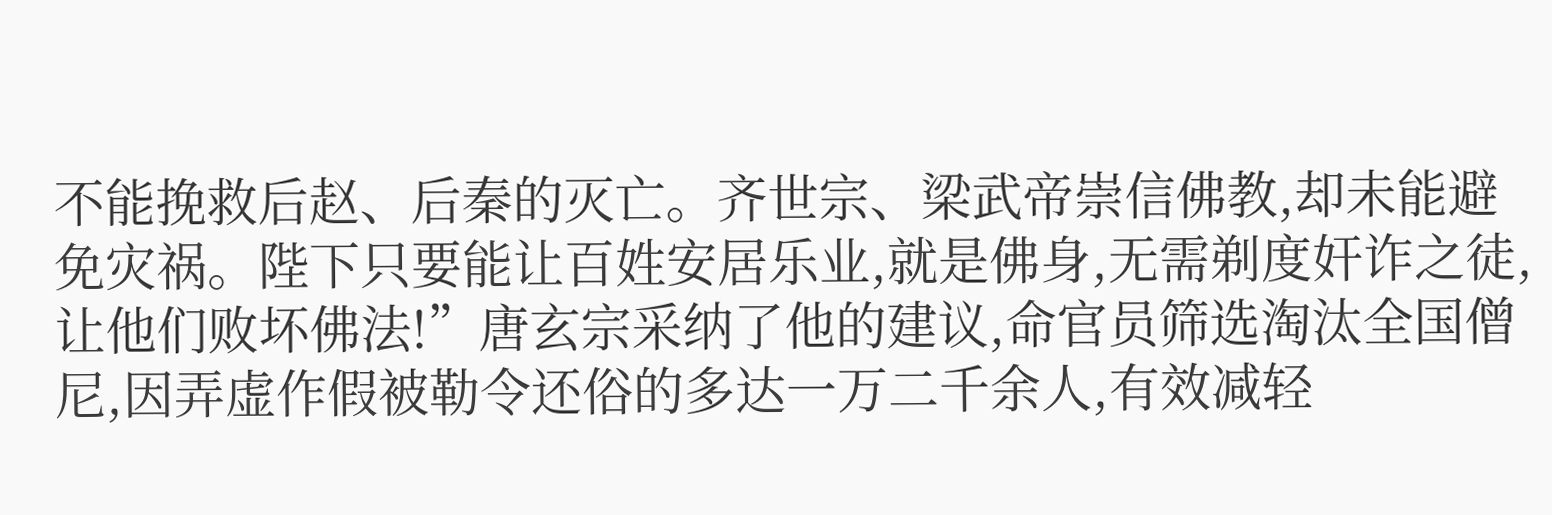不能挽救后赵、后秦的灭亡。齐世宗、梁武帝崇信佛教,却未能避免灾祸。陛下只要能让百姓安居乐业,就是佛身,无需剃度奸诈之徒,让他们败坏佛法!”唐玄宗采纳了他的建议,命官员筛选淘汰全国僧尼,因弄虚作假被勒令还俗的多达一万二千余人,有效减轻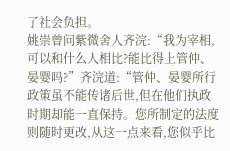了社会负担。
姚崇曾问紫微舍人齐浣:“我为宰相,可以和什么人相比?能比得上管仲、晏婴吗?”齐浣道:“管仲、晏婴所行政策虽不能传诸后世,但在他们执政时期却能一直保持。您所制定的法度则随时更改,从这一点来看,您似乎比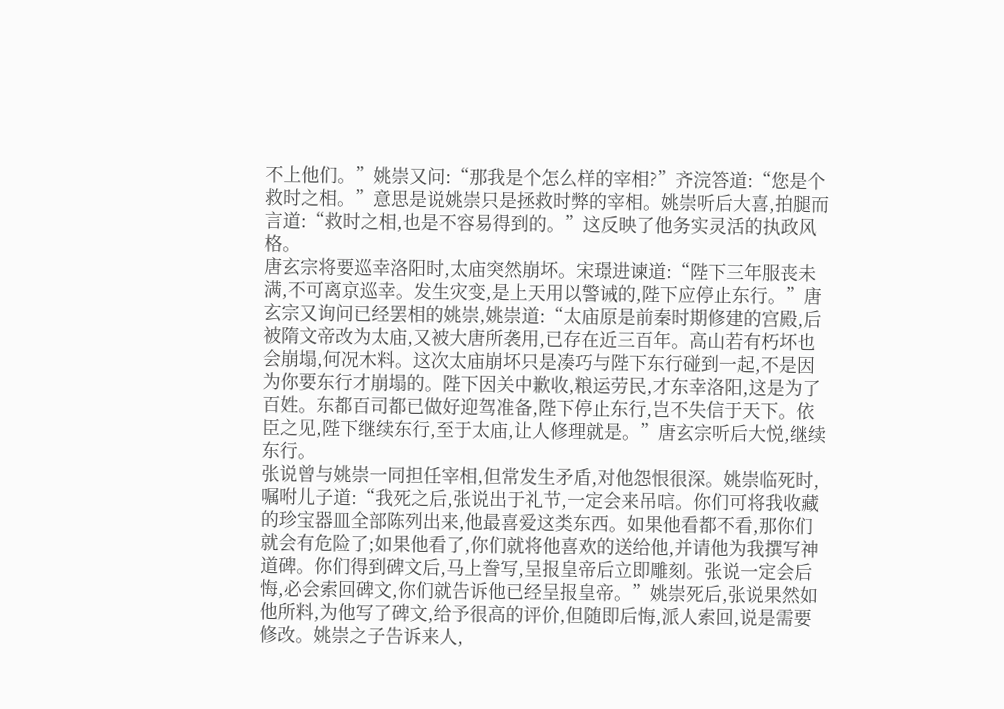不上他们。”姚崇又问:“那我是个怎么样的宰相?”齐浣答道:“您是个救时之相。”意思是说姚崇只是拯救时弊的宰相。姚崇听后大喜,拍腿而言道:“救时之相,也是不容易得到的。”这反映了他务实灵活的执政风格。
唐玄宗将要巡幸洛阳时,太庙突然崩坏。宋璟进谏道:“陛下三年服丧未满,不可离京巡幸。发生灾变,是上天用以警诫的,陛下应停止东行。”唐玄宗又询问已经罢相的姚崇,姚崇道:“太庙原是前秦时期修建的宫殿,后被隋文帝改为太庙,又被大唐所袭用,已存在近三百年。高山若有朽坏也会崩塌,何况木料。这次太庙崩坏只是凑巧与陛下东行碰到一起,不是因为你要东行才崩塌的。陛下因关中歉收,粮运劳民,才东幸洛阳,这是为了百姓。东都百司都已做好迎驾准备,陛下停止东行,岂不失信于天下。依臣之见,陛下继续东行,至于太庙,让人修理就是。”唐玄宗听后大悦,继续东行。
张说曾与姚崇一同担任宰相,但常发生矛盾,对他怨恨很深。姚崇临死时,嘱咐儿子道:“我死之后,张说出于礼节,一定会来吊唁。你们可将我收藏的珍宝器皿全部陈列出来,他最喜爱这类东西。如果他看都不看,那你们就会有危险了;如果他看了,你们就将他喜欢的送给他,并请他为我撰写神道碑。你们得到碑文后,马上誊写,呈报皇帝后立即雕刻。张说一定会后悔,必会索回碑文,你们就告诉他已经呈报皇帝。”姚崇死后,张说果然如他所料,为他写了碑文,给予很高的评价,但随即后悔,派人索回,说是需要修改。姚崇之子告诉来人,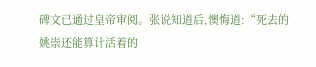碑文已通过皇帝审阅。张说知道后,懊悔道:“死去的姚崇还能算计活着的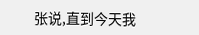张说,直到今天我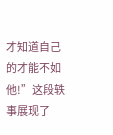才知道自己的才能不如他!”这段轶事展现了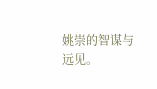姚崇的智谋与远见。